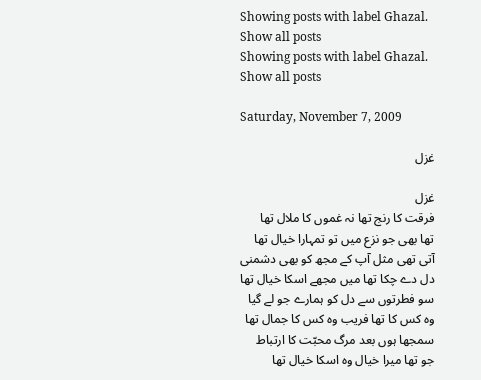Showing posts with label Ghazal. Show all posts
Showing posts with label Ghazal. Show all posts

Saturday, November 7, 2009

غزل

غزل
فرقت کا رنج تھا نہ غموں کا ملال تھا
تھا بھی جو نزع میں تو تمہارا خیال تھا
آتی تھی مثل آپ کے مجھ کو بھی دشمنی
دل دے چکا تھا میں مجھے اسکا خیال تھا
سو فطرتوں سے دل کو ہمارے جو لے گیا
وہ کس کا تھا فریب وہ کس کا جمال تھا
سمجھا ہوں بعد مرگ محبّت کا ارتباط
جو تھا میرا خیال وہ اسکا خیال تھا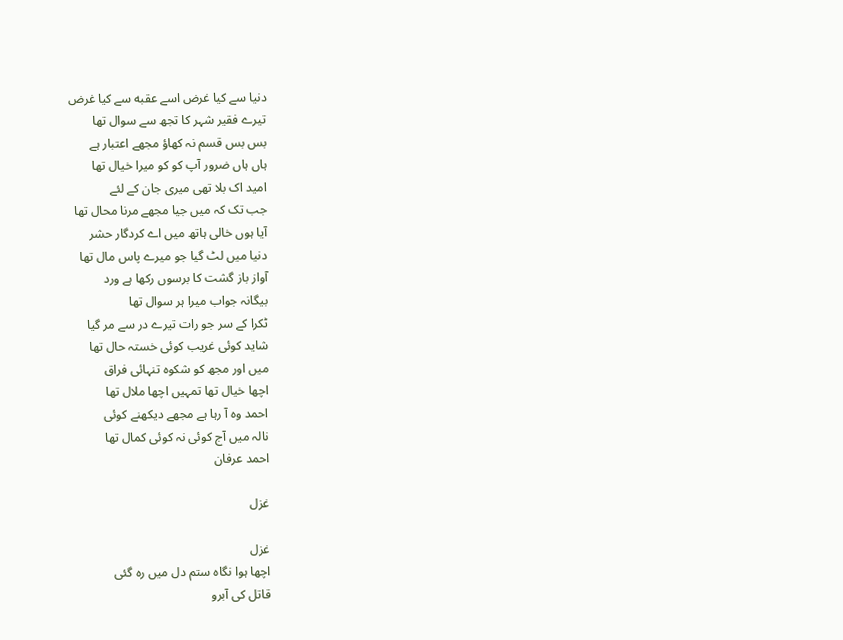دنیا سے کیا غرض اسے عقبه سے کیا غرض
تیرے فقیر شہر کا تجھ سے سوال تھا
بس بس قسم نہ کھاؤ مجھے اعتبار ہے
ہاں ہاں ضرور آپ کو کو میرا خیال تھا
امید اک بلا تھی میری جان کے لئے
جب تک کہ میں جیا مجھے مرنا محال تھا
آیا ہوں خالی ہاتھ میں اے کردگار حشر
دنیا میں لٹ گیا جو میرے پاس مال تھا
آواز باز گشت کا برسوں رکھا ہے ورد
بیگانہ جواب میرا ہر سوال تھا
ٹکرا کے سر جو رات تیرے در سے مر گیا
شاید کوئی غریب کوئی خستہ حال تھا
میں اور مجھ کو شکوہ تنہائی فراق
اچھا خیال تھا تمہیں اچھا ملال تھا
احمد وہ آ رہا ہے مجھے دیکھنے کوئی
نالہ میں آج کوئی نہ کوئی کمال تھا
احمد عرفان

غزل

غزل
اچھا ہوا نگاہ ستم دل میں رہ گئی
قاتل کی آبرو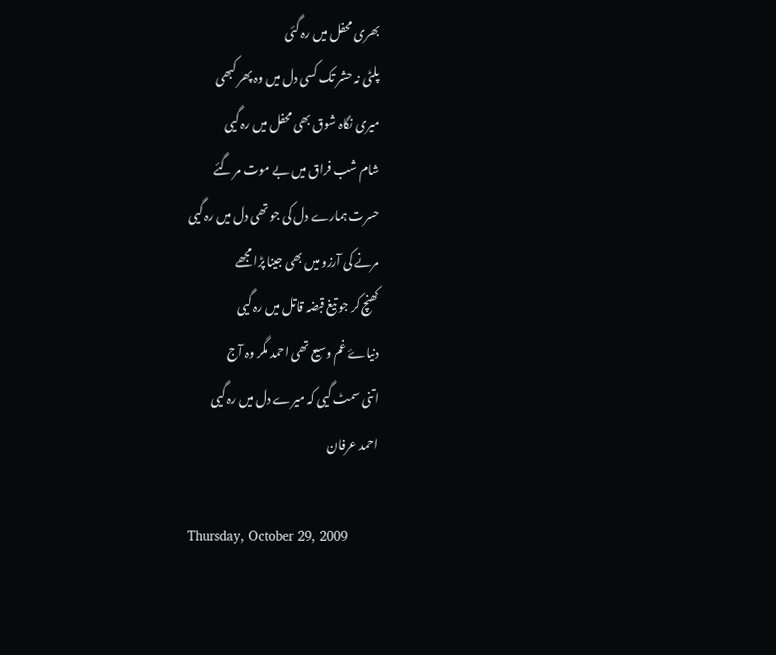بھری محفل میں رہ گئی
پلٹی نہ حشر تک کسی دل میں وہ پھر کبھی
میری نگاہ شوق بھی محفل میں رہ گیی
شام شب فراق میں بے موت مر گئے
حسرت ہمارے دل کی جو تھی دل میں رہ گیی
مرنے کی آرزو میں بھی جینا پڑا مجھے
کھنچ کر جو تیغ قبضہ قاتل میں رہ گیی
دنیاۓ غم وسیع تھی احمد مگر وہ آج
اتنی سمٹ گیی کہ میرے دل میں رہ گیی
احمد عرفان

Thursday, October 29, 2009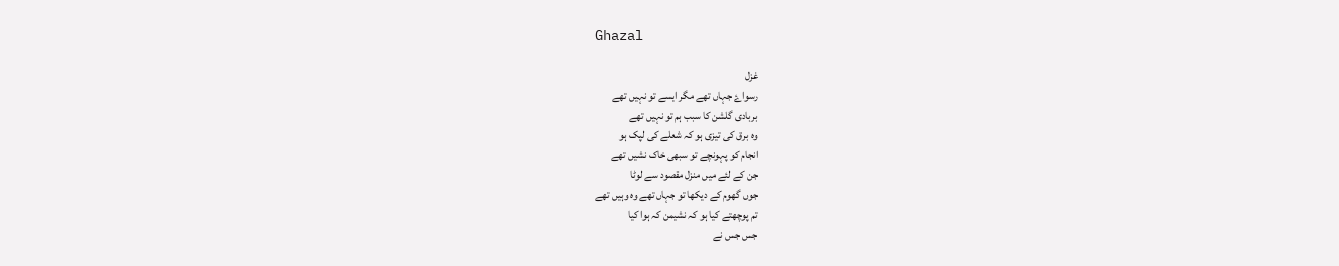Ghazal

غزل
رسواۓ جہاں تھے مگر ایسے تو نہیں تھے
بربادی گلشن کا سبب ہم تو نہیں تھے
وہ برق کی تیزی ہو کہ شعلے کی لپک ہو
انجام کو پہونچے تو سبھی خاک نشیں تھے
جن کے لئے میں منزل مقصود سے لوٹا
جوں گھوم کے دیکھا تو جہاں تھے وہ وہیں تھے
تم پوچھتے کیا ہو کہ نشیمن کہ ہوا کیا
جس جس نے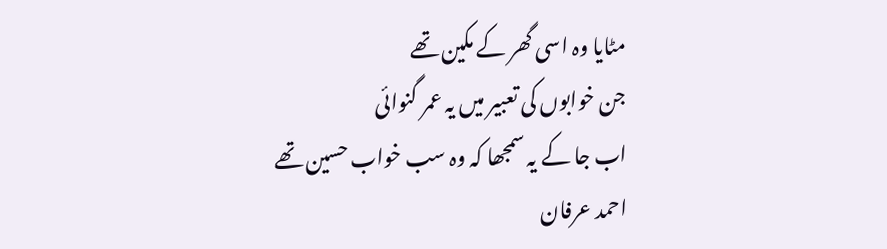مٹایا وہ اسی گھر کے مکین تھے
جن خوابوں کی تعبیر میں یہ عمر گنوائی
اب جا کے یہ سمجھا کہ وہ سب خواب حسین تھے
احمد عرفان